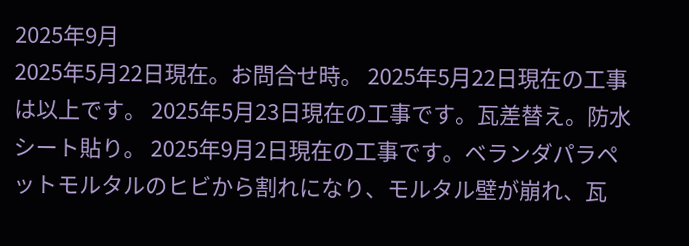2025年9月
2025年5月22日現在。お問合せ時。 2025年5月22日現在の工事は以上です。 2025年5月23日現在の工事です。瓦差替え。防水シート貼り。 2025年9月2日現在の工事です。ベランダパラペットモルタルのヒビから割れになり、モルタル壁が崩れ、瓦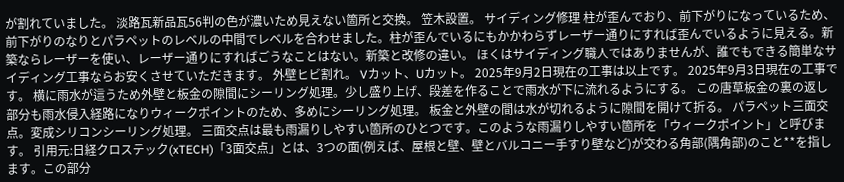が割れていました。 淡路瓦新品瓦56判の色が濃いため見えない箇所と交換。 笠木設置。 サイディング修理 柱が歪んでおり、前下がりになっているため、前下がりのなりとパラペットのレベルの中間でレベルを合わせました。柱が歪んでいるにもかかわらずレーザー通りにすれば歪んでいるように見える。新築ならレーザーを使い、レーザー通りにすればごうなことはない。新築と改修の違い。 ほくはサイディング職人ではありませんが、誰でもできる簡単なサイディング工事ならお安くさせていただきます。 外壁ヒビ割れ。 Vカット、Uカット。 2025年9月2日現在の工事は以上です。 2025年9月3日現在の工事です。 横に雨水が這うため外壁と板金の隙間にシーリング処理。少し盛り上げ、段差を作ることで雨水が下に流れるようにする。 この唐草板金の裏の返し部分も雨水侵入経路になりウィークポイントのため、多めにシーリング処理。 板金と外壁の間は水が切れるように隙間を開けて折る。 パラペット三面交点。変成シリコンシーリング処理。 三面交点は最も雨漏りしやすい箇所のひとつです。このような雨漏りしやすい箇所を「ウィークポイント」と呼びます。 引用元:日経クロステック(xTECH)「3面交点」とは、3つの面(例えば、屋根と壁、壁とバルコニー手すり壁など)が交わる角部(隅角部)のこと**を指します。この部分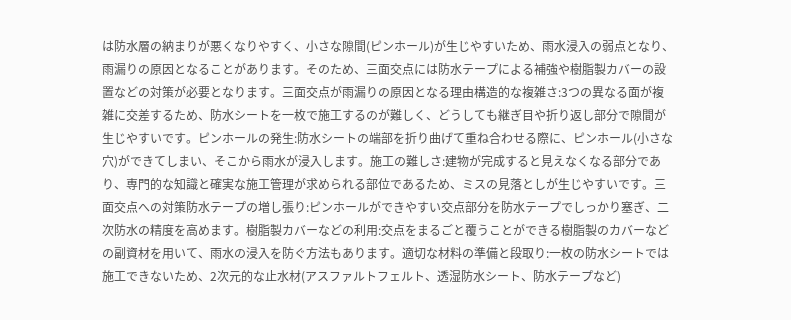は防水層の納まりが悪くなりやすく、小さな隙間(ピンホール)が生じやすいため、雨水浸入の弱点となり、雨漏りの原因となることがあります。そのため、三面交点には防水テープによる補強や樹脂製カバーの設置などの対策が必要となります。三面交点が雨漏りの原因となる理由構造的な複雑さ:3つの異なる面が複雑に交差するため、防水シートを一枚で施工するのが難しく、どうしても継ぎ目や折り返し部分で隙間が生じやすいです。ピンホールの発生:防水シートの端部を折り曲げて重ね合わせる際に、ピンホール(小さな穴)ができてしまい、そこから雨水が浸入します。施工の難しさ:建物が完成すると見えなくなる部分であり、専門的な知識と確実な施工管理が求められる部位であるため、ミスの見落としが生じやすいです。三面交点への対策防水テープの増し張り:ピンホールができやすい交点部分を防水テープでしっかり塞ぎ、二次防水の精度を高めます。樹脂製カバーなどの利用:交点をまるごと覆うことができる樹脂製のカバーなどの副資材を用いて、雨水の浸入を防ぐ方法もあります。適切な材料の準備と段取り:一枚の防水シートでは施工できないため、2次元的な止水材(アスファルトフェルト、透湿防水シート、防水テープなど)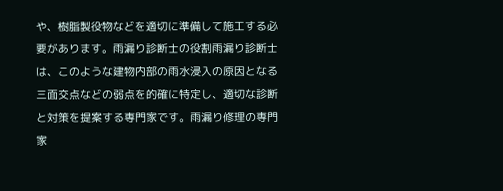や、樹脂製役物などを適切に準備して施工する必要があります。雨漏り診断士の役割雨漏り診断士は、このような建物内部の雨水浸入の原因となる三面交点などの弱点を的確に特定し、適切な診断と対策を提案する専門家です。雨漏り修理の専門家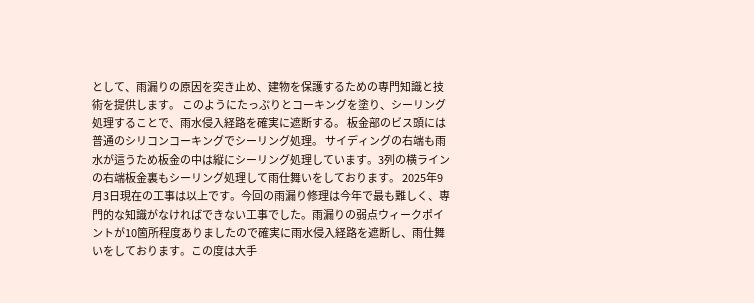として、雨漏りの原因を突き止め、建物を保護するための専門知識と技術を提供します。 このようにたっぷりとコーキングを塗り、シーリング処理することで、雨水侵入経路を確実に遮断する。 板金部のビス頭には普通のシリコンコーキングでシーリング処理。 サイディングの右端も雨水が這うため板金の中は縦にシーリング処理しています。3列の横ラインの右端板金裏もシーリング処理して雨仕舞いをしております。 2025年9月3日現在の工事は以上です。今回の雨漏り修理は今年で最も難しく、専門的な知識がなければできない工事でした。雨漏りの弱点ウィークポイントが10箇所程度ありましたので確実に雨水侵入経路を遮断し、雨仕舞いをしております。この度は大手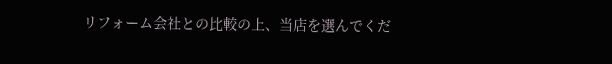リフォーム会社との比較の上、当店を選んでくだ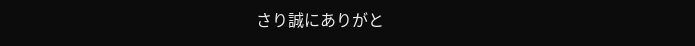さり誠にありがと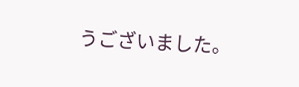うございました。